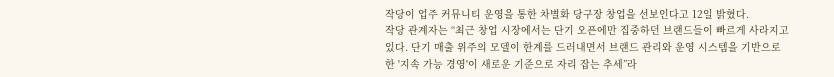작당이 업주 커뮤니티 운영을 통한 차별화 당구장 창업을 선보인다고 12일 밝혔다.
작당 관계자는 “최근 창업 시장에서는 단기 오픈에만 집중하던 브랜드들이 빠르게 사라지고 있다. 단기 매출 위주의 모델이 한계를 드러내면서 브랜드 관리와 운영 시스템을 기반으로 한 '지속 가능 경영'이 새로운 기준으로 자리 잡는 추세”라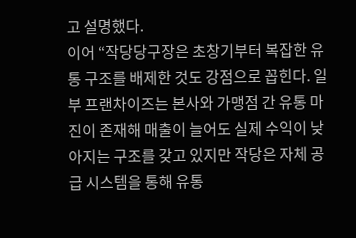고 설명했다.
이어 “작당당구장은 초창기부터 복잡한 유통 구조를 배제한 것도 강점으로 꼽힌다. 일부 프랜차이즈는 본사와 가맹점 간 유통 마진이 존재해 매출이 늘어도 실제 수익이 낮아지는 구조를 갖고 있지만 작당은 자체 공급 시스템을 통해 유통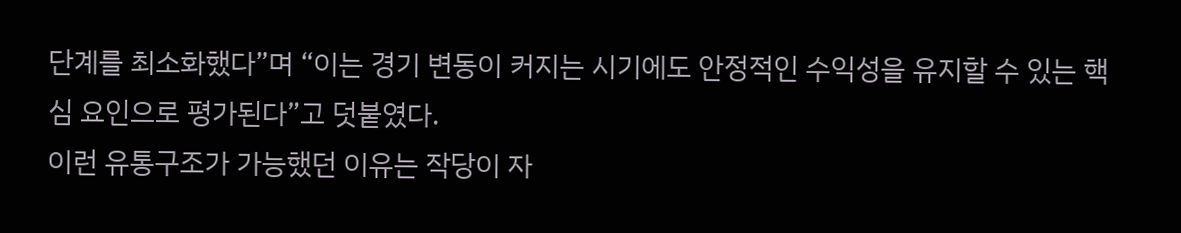단계를 최소화했다”며 “이는 경기 변동이 커지는 시기에도 안정적인 수익성을 유지할 수 있는 핵심 요인으로 평가된다”고 덧붙였다.
이런 유통구조가 가능했던 이유는 작당이 자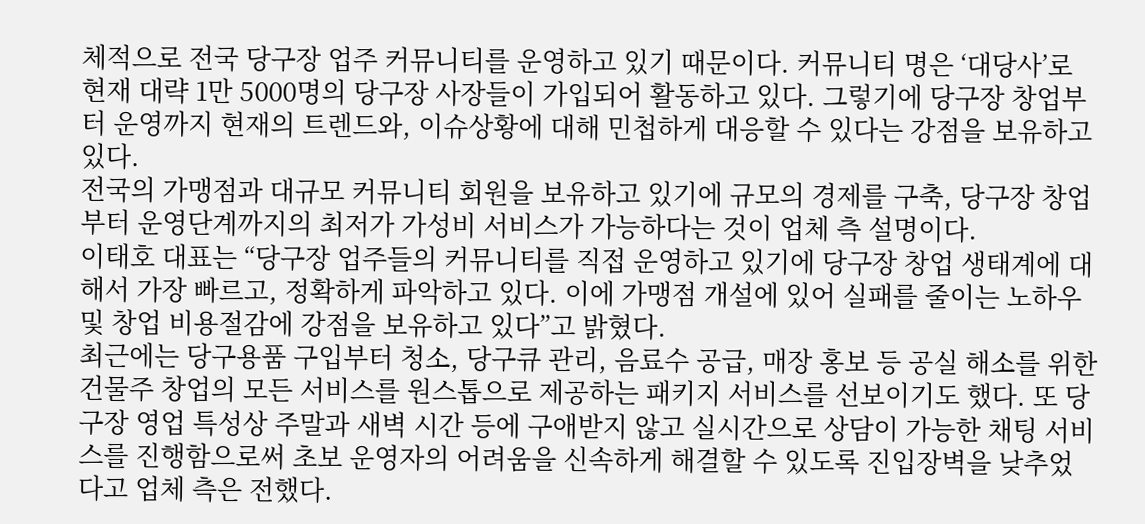체적으로 전국 당구장 업주 커뮤니티를 운영하고 있기 때문이다. 커뮤니티 명은 ‘대당사’로 현재 대략 1만 5000명의 당구장 사장들이 가입되어 활동하고 있다. 그렇기에 당구장 창업부터 운영까지 현재의 트렌드와, 이슈상황에 대해 민첩하게 대응할 수 있다는 강점을 보유하고 있다.
전국의 가맹점과 대규모 커뮤니티 회원을 보유하고 있기에 규모의 경제를 구축, 당구장 창업부터 운영단계까지의 최저가 가성비 서비스가 가능하다는 것이 업체 측 설명이다.
이태호 대표는 “당구장 업주들의 커뮤니티를 직접 운영하고 있기에 당구장 창업 생태계에 대해서 가장 빠르고, 정확하게 파악하고 있다. 이에 가맹점 개설에 있어 실패를 줄이는 노하우 및 창업 비용절감에 강점을 보유하고 있다”고 밝혔다.
최근에는 당구용품 구입부터 청소, 당구큐 관리, 음료수 공급, 매장 홍보 등 공실 해소를 위한 건물주 창업의 모든 서비스를 원스톱으로 제공하는 패키지 서비스를 선보이기도 했다. 또 당구장 영업 특성상 주말과 새벽 시간 등에 구애받지 않고 실시간으로 상담이 가능한 채팅 서비스를 진행함으로써 초보 운영자의 어려움을 신속하게 해결할 수 있도록 진입장벽을 낮추었다고 업체 측은 전했다.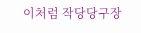이처럼 작당당구장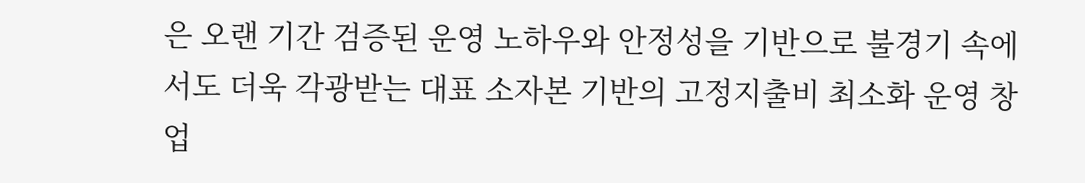은 오랜 기간 검증된 운영 노하우와 안정성을 기반으로 불경기 속에서도 더욱 각광받는 대표 소자본 기반의 고정지출비 최소화 운영 창업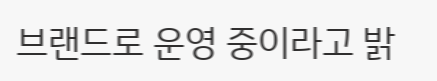브랜드로 운영 중이라고 밝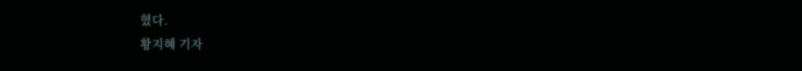혔다.
황지혜 기자